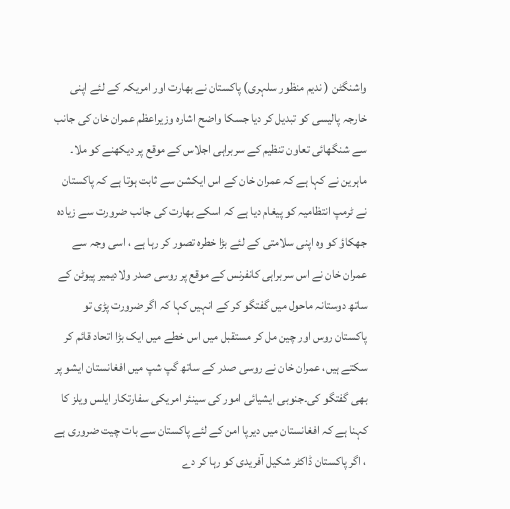واشنگٹن ( ندیم منظور سلہری) پاکستان نے بھارت اور امریکہ کے لئے اپنی خارجہ پالیسی کو تبدیل کر دیا جسکا واضح اشارہ وزیراعظم عمران خان کی جانب سے شنگھائی تعاون تنظیم کے سربراہی اجلاس کے موقع پر دیکھنے کو ملا۔ ماہرین نے کہا ہے کہ عمران خان کے اس ایکشن سے ثابت ہوتا ہے کہ پاکستان نے ٹرمپ انتظامیہ کو پیغام دیا ہے کہ اسکے بھارت کی جانب ضرورت سے زیادہ جھکاؤ کو وہ اپنی سلامتی کے لئے بڑا خطرہ تصور کر رہا ہے ، اسی وجہ سے عمران خان نے اس سربراہی کانفرنس کے موقع پر روسی صدر ولادیمیر پیوٹن کے ساتھ دوستانہ ماحول میں گفتگو کر کے انہیں کہا کہ اگر ضرورت پڑی تو پاکستان روس اور چین مل کر مستقبل میں اس خطے میں ایک بڑا اتحاد قائم کر سکتے ہیں، عمران خان نے روسی صدر کے ساتھ گپ شپ میں افغانستان ایشو پر بھی گفتگو کی۔جنوبی ایشیائی امور کی سینئر امریکی سفارتکار ایلس ویلز کا کہنا ہے کہ افغانستان میں دیرپا امن کے لئے پاکستان سے بات چیت ضروری ہے ، اگر پاکستان ڈاکٹر شکیل آفریدی کو رہا کر دے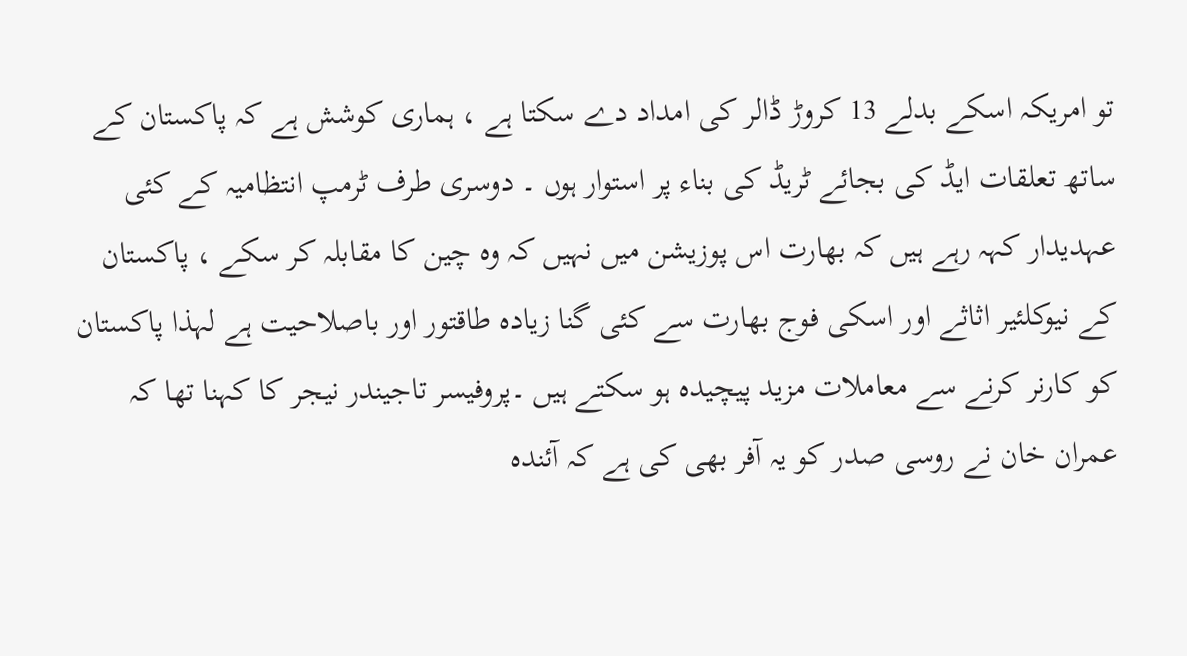تو امریکہ اسکے بدلے 13 کروڑ ڈالر کی امداد دے سکتا ہے ، ہماری کوشش ہے کہ پاکستان کے ساتھ تعلقات ایڈ کی بجائے ٹریڈ کی بناء پر استوار ہوں ۔ دوسری طرف ٹرمپ انتظامیہ کے کئی عہدیدار کہہ رہے ہیں کہ بھارت اس پوزیشن میں نہیں کہ وہ چین کا مقابلہ کر سکے ، پاکستان کے نیوکلئیر اثاثے اور اسکی فوج بھارت سے کئی گنا زیادہ طاقتور اور باصلاحیت ہے لہذا پاکستان کو کارنر کرنے سے معاملات مزید پیچیدہ ہو سکتے ہیں ۔پروفیسر تاجیندر نیجر کا کہنا تھا کہ عمران خان نے روسی صدر کو یہ آفر بھی کی ہے کہ آئندہ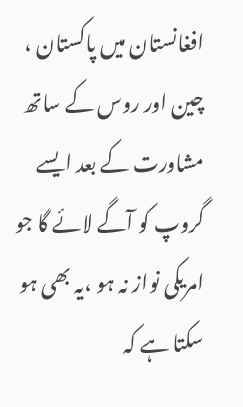افغانستان میں پاکستان ، چین اور روس کے ساتھ مشاورت کے بعد ایسے گروپ کو آگے لائے گا جو امریکی نواز نہ ہو ،یہ بھی ہو سکتا ہے کہ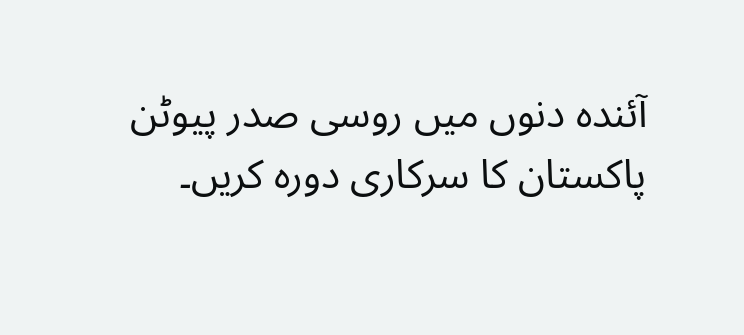آئندہ دنوں میں روسی صدر پیوٹن پاکستان کا سرکاری دورہ کریں۔